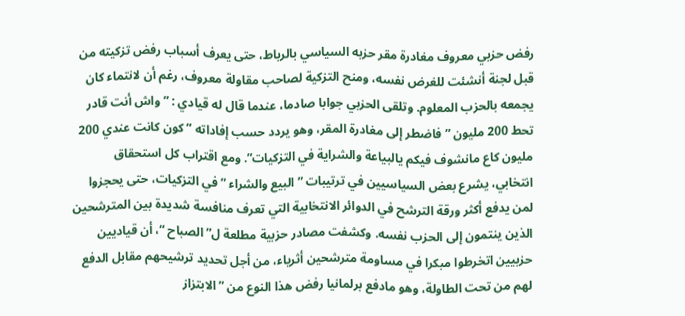رفض حزبي معروف مغادرة مقر حزبه السياسي بالرباط، حتى يعرف أسباب رفض تزكيته من قبل لجنة أنشئت للغرض نفسه، ومنح التزكية لصاحب مقاولة معروف، رغم أن لانتماء كان يجمعه بالحزب المعلوم. وتلقى الحزبي جوابا صادما، عندما قال له قيادي : ” واش أنت قادر تحط 200 مليون ” فاضطر إلى مغادرة المقر، وهو يردد حسب إفاداته ” كون كانت عندي 200 مليون كاع مانشوف فيكم يالبياعة والشراية في التزكيات”. ومع اقتراب كل استحقاق انتخابي، يشرع بعض السياسيين في ترتيبات ” البيع والشراء ” في التزكيات، حتى يحجزوا لمن يدفع أكثر ورقة الترشح في الدوائر الانتخابية التي تعرف منافسة شديدة بين المترشحين الذين ينتمون إلى الحزب نفسه. وكشفت مصادر حزبية مطلعة ل”الصباح “، أن قياديين حزبيين اتخرطوا مبكرا في مساومة مترشحين أثرياء، من أجل تحديد ترشيحهم مقابل الدفع لهم من تحت الطاولة، وهو مادفع برلمانيا رفض هذا النوع من ” الابتزاز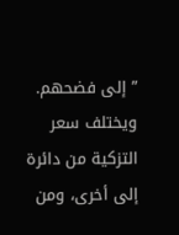” إلى فضحهم. ويختلف سعر التزكية من دائرة إلى أخرى، ومن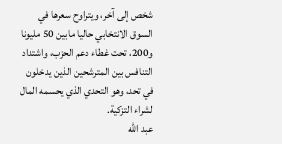شخص إلى آخر، ويتراوح سعرها في السوق الانتخابي حاليا مابين 50 مليونا و200، تحت غطاء دعم الحزب، واشتداد التنافس بين المترشحين الذين يدخلون في تحد، وهو التحدي الذي يحسمه المال لشراء التزكية.
عبد الله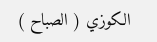الكوزي ( الصباح )